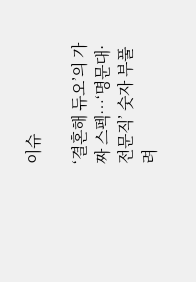이슈

‘결혼해 듀오’의 가짜 스펙…‘명문대·전문직’ 숫자 부풀려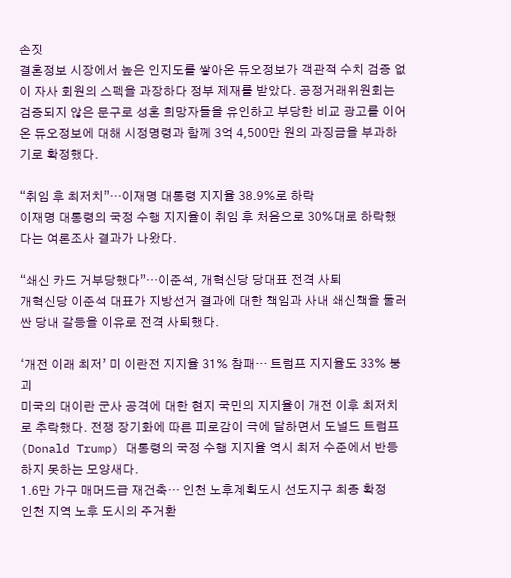손짓
결혼정보 시장에서 높은 인지도를 쌓아온 듀오정보가 객관적 수치 검증 없이 자사 회원의 스펙을 과장하다 정부 제재를 받았다. 공정거래위원회는 검증되지 않은 문구로 성혼 희망자들을 유인하고 부당한 비교 광고를 이어온 듀오정보에 대해 시정명령과 함께 3억 4,500만 원의 과징금을 부과하기로 확정했다.

“취임 후 최저치”…이재명 대통령 지지율 38.9%로 하락
이재명 대통령의 국정 수행 지지율이 취임 후 처음으로 30%대로 하락했다는 여론조사 결과가 나왔다.

“쇄신 카드 거부당했다”…이준석, 개혁신당 당대표 전격 사퇴
개혁신당 이준석 대표가 지방선거 결과에 대한 책임과 사내 쇄신책을 둘러싼 당내 갈등을 이유로 전격 사퇴했다.

‘개전 이래 최저’ 미 이란전 지지율 31% 참패… 트럼프 지지율도 33% 붕괴
미국의 대이란 군사 공격에 대한 현지 국민의 지지율이 개전 이후 최저치로 추락했다. 전쟁 장기화에 따른 피로감이 극에 달하면서 도널드 트럼프(Donald Trump) 대통령의 국정 수행 지지율 역시 최저 수준에서 반등하지 못하는 모양새다.
1.6만 가구 매머드급 재건축… 인천 노후계획도시 선도지구 최종 확정
인천 지역 노후 도시의 주거환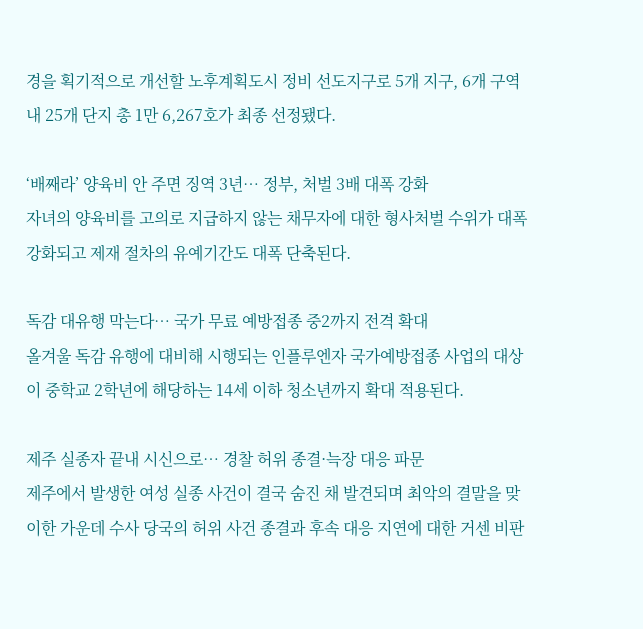경을 획기적으로 개선할 노후계획도시 정비 선도지구로 5개 지구, 6개 구역내 25개 단지 총 1만 6,267호가 최종 선정됐다.

‘배째라’ 양육비 안 주면 징역 3년… 정부, 처벌 3배 대폭 강화
자녀의 양육비를 고의로 지급하지 않는 채무자에 대한 형사처벌 수위가 대폭 강화되고 제재 절차의 유예기간도 대폭 단축된다.

독감 대유행 막는다… 국가 무료 예방접종 중2까지 전격 확대
올겨울 독감 유행에 대비해 시행되는 인플루엔자 국가예방접종 사업의 대상이 중학교 2학년에 해당하는 14세 이하 청소년까지 확대 적용된다.

제주 실종자 끝내 시신으로… 경찰 허위 종결·늑장 대응 파문
제주에서 발생한 여성 실종 사건이 결국 숨진 채 발견되며 최악의 결말을 맞이한 가운데 수사 당국의 허위 사건 종결과 후속 대응 지연에 대한 거센 비판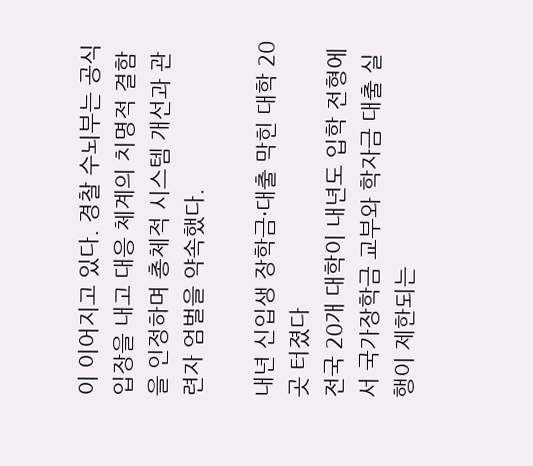이 이어지고 있다. 경찰 수뇌부는 공식 입장을 내고 대응 체계의 치명적 결함을 인정하며 총체적 시스템 개선과 관련자 엄벌을 약속했다.

내년 신입생 장학금·대출 막힌 대학 20곳 터졌다
전국 20개 대학이 내년도 입학 전형에서 국가장학금 교부와 학자금 대출 실행이 제한되는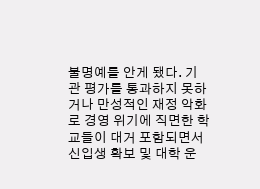불명예를 안게 됐다. 기관 평가를 통과하지 못하거나 만성적인 재정 악화로 경영 위기에 직면한 학교들이 대거 포함되면서 신입생 확보 및 대학 운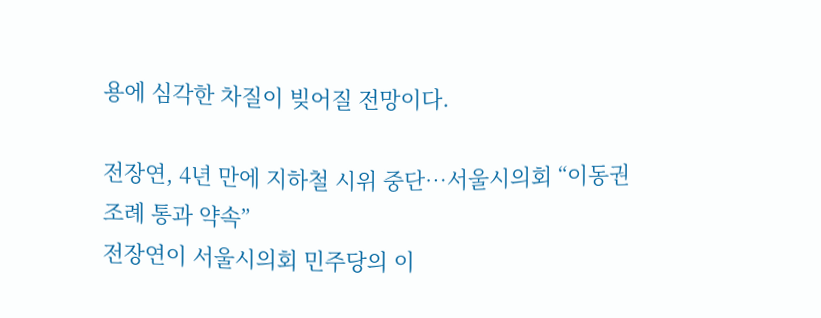용에 심각한 차질이 빚어질 전망이다.

전장연, 4년 만에 지하철 시위 중단…서울시의회 “이동권 조례 통과 약속”
전장연이 서울시의회 민주당의 이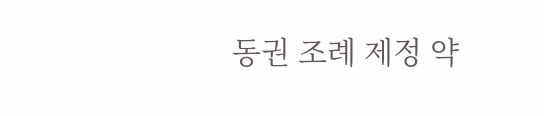동권 조례 제정 약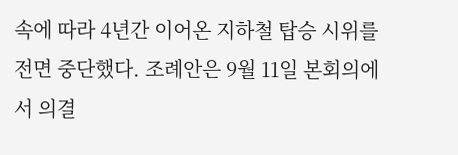속에 따라 4년간 이어온 지하철 탑승 시위를 전면 중단했다. 조례안은 9월 11일 본회의에서 의결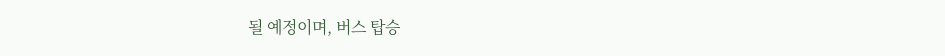될 예정이며, 버스 탑승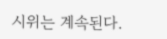시위는 계속된다.